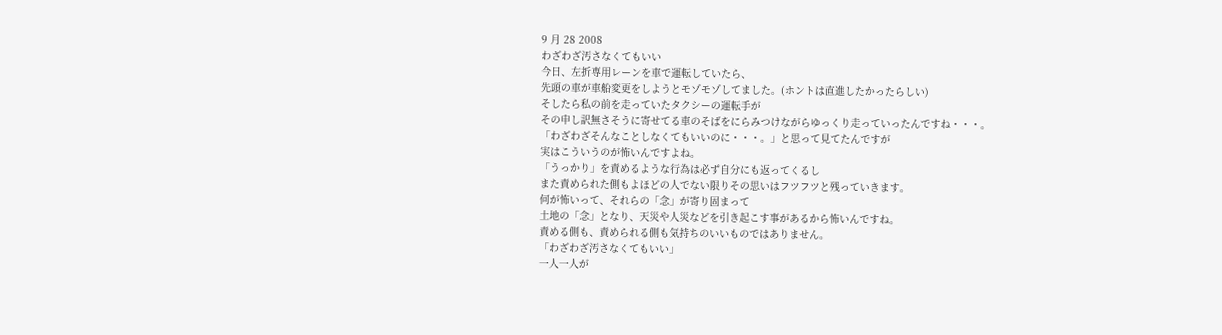9 月 28 2008
わざわざ汚さなくてもいい
今日、左折専用レーンを車で運転していたら、
先頭の車が車船変更をしようとモゾモゾしてました。(ホントは直進したかったらしい)
そしたら私の前を走っていたタクシーの運転手が
その申し訳無さそうに寄せてる車のそばをにらみつけながらゆっくり走っていったんですね・・・。
「わざわざそんなことしなくてもいいのに・・・。」と思って見てたんですが
実はこういうのが怖いんですよね。
「うっかり」を責めるような行為は必ず自分にも返ってくるし
また責められた側もよほどの人でない限りその思いはフツフツと残っていきます。
何が怖いって、それらの「念」が寄り固まって
土地の「念」となり、天災や人災などを引き起こす事があるから怖いんですね。
責める側も、責められる側も気持ちのいいものではありません。
「わざわざ汚さなくてもいい」
一人一人が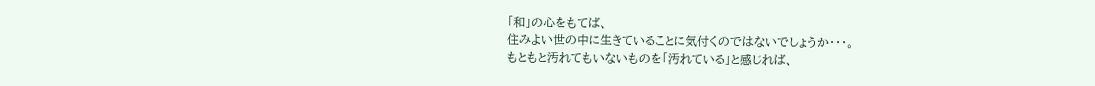「和」の心をもてば、
住みよい世の中に生きていることに気付くのではないでしょうか・・・。
もともと汚れてもいないものを「汚れている」と感じれば、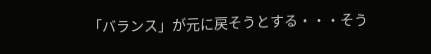「バランス」が元に戻そうとする・・・そう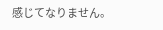感じてなりません。